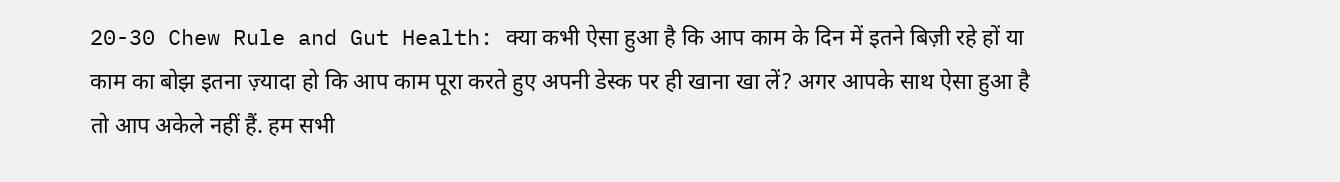20-30 Chew Rule and Gut Health: क्या कभी ऐसा हुआ है कि आप काम के दिन में इतने बिज़ी रहे हों या काम का बोझ इतना ज़्यादा हो कि आप काम पूरा करते हुए अपनी डेस्क पर ही खाना खा लें? अगर आपके साथ ऐसा हुआ है तो आप अकेले नहीं हैं. हम सभी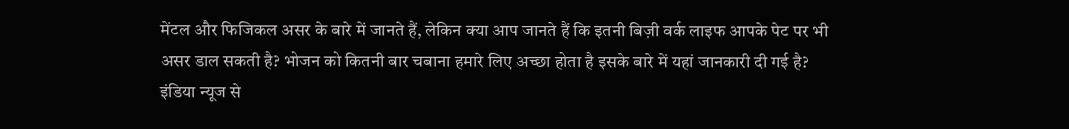मेंटल और फिजिकल असर के बारे में जानते हैं, लेकिन क्या आप जानते हैं कि इतनी बिज़ी वर्क लाइफ आपके पेट पर भी असर डाल सकती है? भोजन को कितनी बार चबाना हमारे लिए अच्छा होता है इसके बारे में यहां जानकारी दी गई है?
इंडिया न्यूज से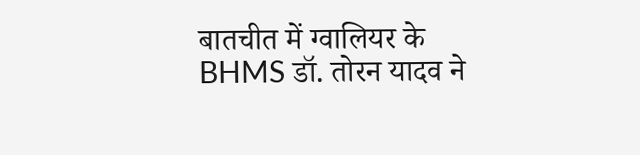बातचीत में ग्वालियर के BHMS डॉ. तोरन यादव ने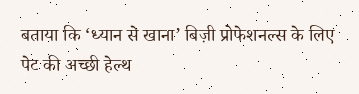बताया कि ‘ध्यान से खाना’ बिज़ी प्रोफेशनल्स के लिए पेट की अच्छी हेल्थ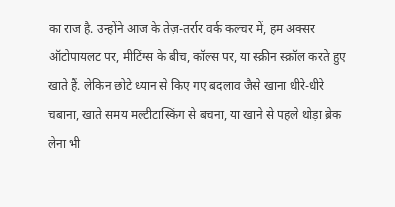का राज है. उन्होंने आज के तेज़-तर्रार वर्क कल्चर में, हम अक्सर ऑटोपायलट पर, मीटिंग्स के बीच, कॉल्स पर, या स्क्रीन स्क्रॉल करते हुए खाते हैं. लेकिन छोटे ध्यान से किए गए बदलाव जैसे खाना धीरे-धीरे चबाना, खाते समय मल्टीटास्किंग से बचना, या खाने से पहले थोड़ा ब्रेक लेना भी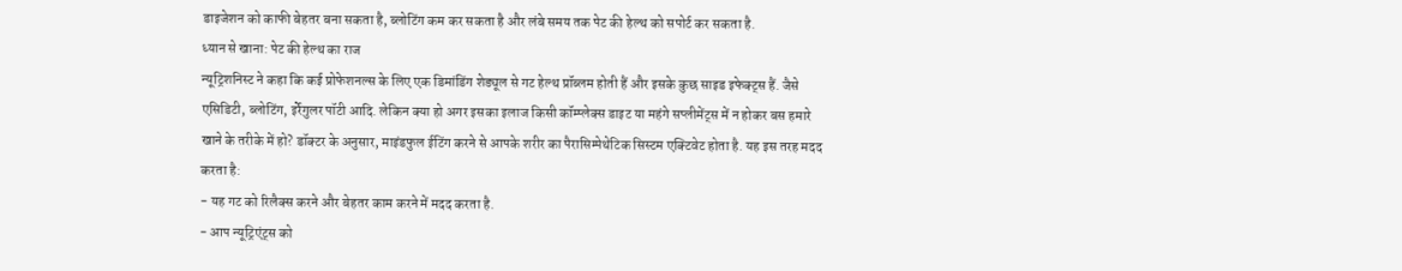डाइजेशन को काफी बेहतर बना सकता है, ब्लोटिंग कम कर सकता है और लंबे समय तक पेट की हेल्थ को सपोर्ट कर सकता है.
ध्यान से खाना: पेट की हेल्थ का राज
न्यूट्रिशनिस्ट ने कहा कि कई प्रोफेशनल्स के लिए एक डिमांडिंग शेड्यूल से गट हेल्थ प्रॉब्लम होती हैं और इसके कुछ साइड इफेक्ट्स हैं. जैसे एसिडिटी, ब्लोटिंग, इर्रेगुलर पॉटी आदि. लेकिन क्या हो अगर इसका इलाज किसी कॉम्प्लेक्स डाइट या महंगे सप्लीमेंट्स में न होकर बस हमारे खाने के तरीके में हो? डॉक्टर के अनुसार, माइंडफुल ईटिंग करने से आपके शरीर का पैरासिम्पेथेटिक सिस्टम एक्टिवेट होता है. यह इस तरह मदद करता है:
- यह गट को रिलैक्स करने और बेहतर काम करने में मदद करता है.
- आप न्यूट्रिएंट्स को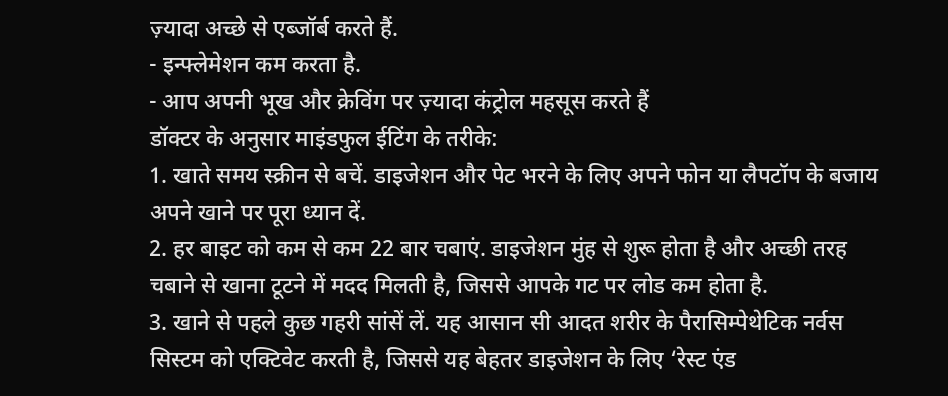ज़्यादा अच्छे से एब्जॉर्ब करते हैं.
- इन्फ्लेमेशन कम करता है.
- आप अपनी भूख और क्रेविंग पर ज़्यादा कंट्रोल महसूस करते हैं
डॉक्टर के अनुसार माइंडफुल ईटिंग के तरीके:
1. खाते समय स्क्रीन से बचें. डाइजेशन और पेट भरने के लिए अपने फोन या लैपटॉप के बजाय अपने खाने पर पूरा ध्यान दें.
2. हर बाइट को कम से कम 22 बार चबाएं. डाइजेशन मुंह से शुरू होता है और अच्छी तरह चबाने से खाना टूटने में मदद मिलती है, जिससे आपके गट पर लोड कम होता है.
3. खाने से पहले कुछ गहरी सांसें लें. यह आसान सी आदत शरीर के पैरासिम्पेथेटिक नर्वस सिस्टम को एक्टिवेट करती है, जिससे यह बेहतर डाइजेशन के लिए ‘रेस्ट एंड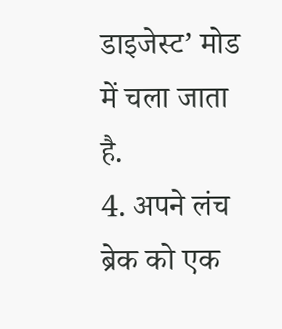डाइजेस्ट’ मोड में चला जाता है.
4. अपने लंच ब्रेक को एक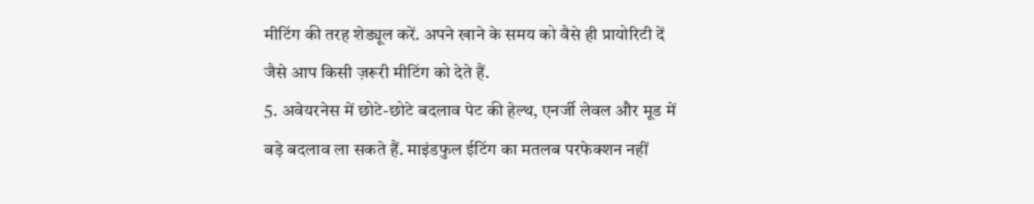मीटिंग की तरह शेड्यूल करें. अपने खाने के समय को वैसे ही प्रायोरिटी दें जैसे आप किसी ज़रूरी मीटिंग को देते हैं.
5. अवेयरनेस में छोटे-छोटे बदलाव पेट की हेल्थ, एनर्जी लेवल और मूड में बड़े बदलाव ला सकते हैं. माइंडफुल ईटिंग का मतलब परफेक्शन नहीं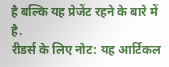है बल्कि यह प्रेजेंट रहने के बारे में है.
रीडर्स के लिए नोट: यह आर्टिकल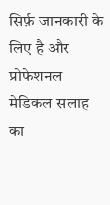सिर्फ़ जानकारी के लिए है और प्रोफेशनल मेडिकल सलाह का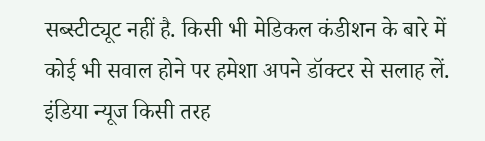सब्स्टीट्यूट नहीं है. किसी भी मेडिकल कंडीशन के बारे में कोई भी सवाल होने पर हमेशा अपने डॉक्टर से सलाह लें. इंडिया न्यूज किसी तरह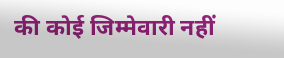की कोई जिम्मेवारी नहीं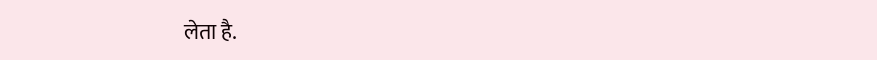लेता है.